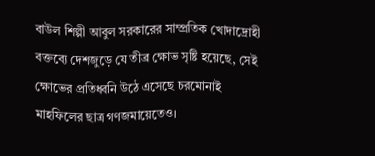বাউল শিল্পী আবুল সরকারের সাম্প্রতিক খোদাদ্রোহী বক্তব্যে দেশজুড়ে যে তীব্র ক্ষোভ সৃষ্টি হয়েছে, সেই ক্ষোভের প্রতিধ্বনি উঠে এসেছে চরমোনাই মাহফিলের ছাত্র গণজমায়েতেও।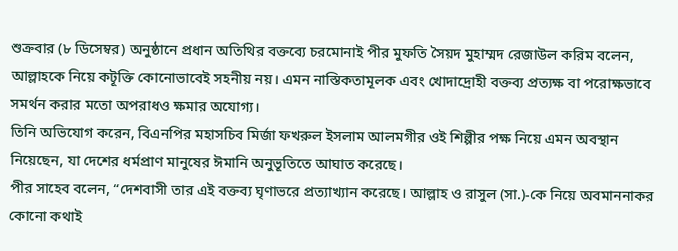শুক্রবার (৮ ডিসেম্বর) অনুষ্ঠানে প্রধান অতিথির বক্তব্যে চরমোনাই পীর মুফতি সৈয়দ মুহাম্মদ রেজাউল করিম বলেন, আল্লাহকে নিয়ে কটূক্তি কোনোভাবেই সহনীয় নয়। এমন নাস্তিকতামূলক এবং খোদাদ্রোহী বক্তব্য প্রত্যক্ষ বা পরোক্ষভাবে সমর্থন করার মতো অপরাধও ক্ষমার অযোগ্য।
তিনি অভিযোগ করেন, বিএনপির মহাসচিব মির্জা ফখরুল ইসলাম আলমগীর ওই শিল্পীর পক্ষ নিয়ে এমন অবস্থান নিয়েছেন, যা দেশের ধর্মপ্রাণ মানুষের ঈমানি অনুভূতিতে আঘাত করেছে।
পীর সাহেব বলেন, “দেশবাসী তার এই বক্তব্য ঘৃণাভরে প্রত্যাখ্যান করেছে। আল্লাহ ও রাসুল (সা.)-কে নিয়ে অবমাননাকর কোনো কথাই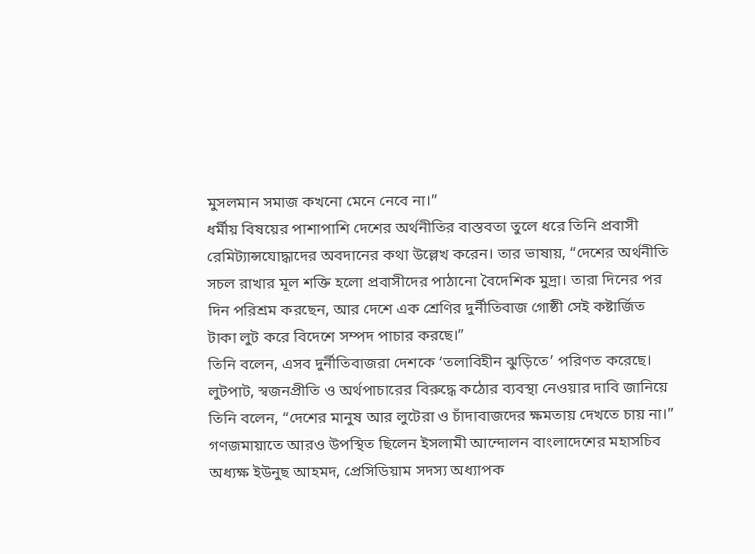মুসলমান সমাজ কখনো মেনে নেবে না।”
ধর্মীয় বিষয়ের পাশাপাশি দেশের অর্থনীতির বাস্তবতা তুলে ধরে তিনি প্রবাসী রেমিট্যান্সযোদ্ধাদের অবদানের কথা উল্লেখ করেন। তার ভাষায়, “দেশের অর্থনীতি সচল রাখার মূল শক্তি হলো প্রবাসীদের পাঠানো বৈদেশিক মুদ্রা। তারা দিনের পর দিন পরিশ্রম করছেন, আর দেশে এক শ্রেণির দুর্নীতিবাজ গোষ্ঠী সেই কষ্টার্জিত টাকা লুট করে বিদেশে সম্পদ পাচার করছে।”
তিনি বলেন, এসব দুর্নীতিবাজরা দেশকে ‘তলাবিহীন ঝুড়িতে’ পরিণত করেছে। লুটপাট, স্বজনপ্রীতি ও অর্থপাচারের বিরুদ্ধে কঠোর ব্যবস্থা নেওয়ার দাবি জানিয়ে তিনি বলেন, “দেশের মানুষ আর লুটেরা ও চাঁদাবাজদের ক্ষমতায় দেখতে চায় না।”
গণজমায়াতে আরও উপস্থিত ছিলেন ইসলামী আন্দোলন বাংলাদেশের মহাসচিব অধ্যক্ষ ইউনুছ আহমদ, প্রেসিডিয়াম সদস্য অধ্যাপক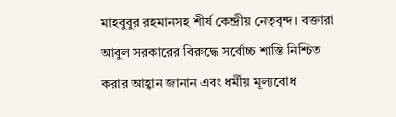মাহবুবুর রহমানসহ শীর্ষ কেন্দ্রীয় নেতৃবৃন্দ। বক্তারা আবুল সরকারের বিরুদ্ধে সর্বোচ্চ শাস্তি নিশ্চিত করার আহ্বান জানান এবং ধর্মীয় মূল্যবোধ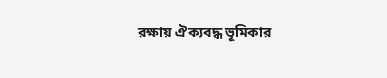রক্ষায় ঐক্যবদ্ধ ভূমিকার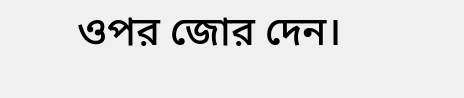ওপর জোর দেন।